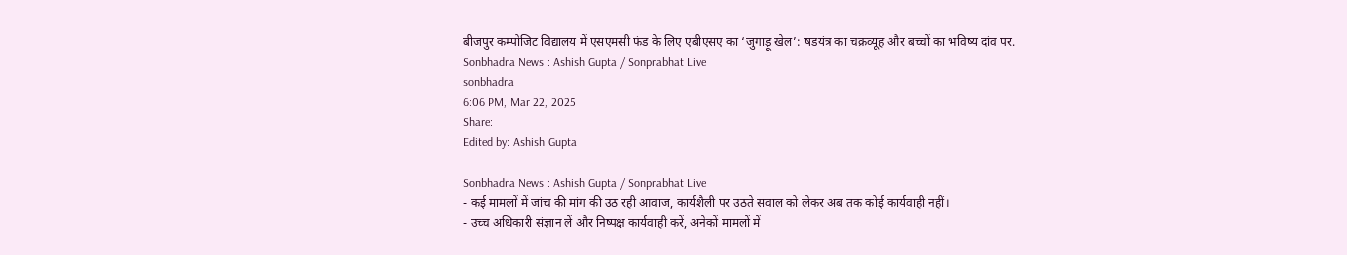बीजपुर कम्पोजिट विद्यालय में एसएमसी फंड के लिए एबीएसए का ‘जुगाड़ू खेल’: षडयंत्र का चक्रव्यूह और बच्चों का भविष्य दांव पर.
Sonbhadra News : Ashish Gupta / Sonprabhat Live
sonbhadra
6:06 PM, Mar 22, 2025
Share:
Edited by: Ashish Gupta

Sonbhadra News : Ashish Gupta / Sonprabhat Live
- कई मामलों में जांच की मांग की उठ रही आवाज, कार्यशैली पर उठते सवाल को लेकर अब तक कोई कार्यवाही नहीं।
- उच्च अधिकारी संज्ञान लें और निष्पक्ष कार्यवाही करें, अनेकों मामलों में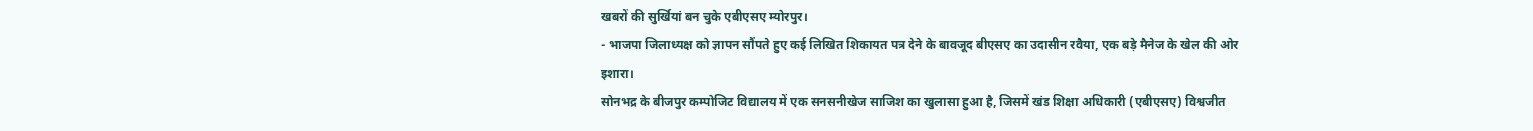खबरों की सुर्खियां बन चुके एबीएसए म्योरपुर।
- भाजपा जिलाध्यक्ष को ज्ञापन सौंपते हुए कई लिखित शिकायत पत्र देने के बावजूद बीएसए का उदासीन रवैया, एक बड़े मैनेज के खेल की ओर इशारा।
सोनभद्र के बीजपुर कम्पोजिट विद्यालय में एक सनसनीखेज साजिश का खुलासा हुआ है, जिसमें खंड शिक्षा अधिकारी (एबीएसए) विश्वजीत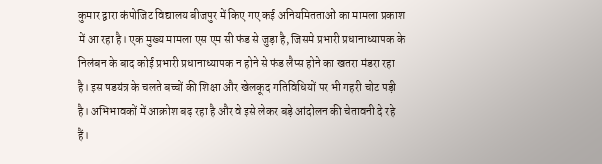कुमार द्वारा कंपोजिट विद्यालय बीजपुर में किए गए कई अनियमितताओं का मामला प्रकाश में आ रहा है। एक मुख्य मामला एस एम सी फंड से जुड़ा है, जिसमे प्रभारी प्रधानाध्यापक के निलंबन के बाद कोई प्रभारी प्रधानाध्यापक न होने से फंड लैप्स होने का खतरा मंडरा रहा है। इस षडयंत्र के चलते बच्चों की शिक्षा और खेलकूद गतिविधियों पर भी गहरी चोट पड़ी है। अभिभावकों में आक्रोश बढ़ रहा है और वे इसे लेकर बड़े आंदोलन की चेतावनी दे रहे हैं।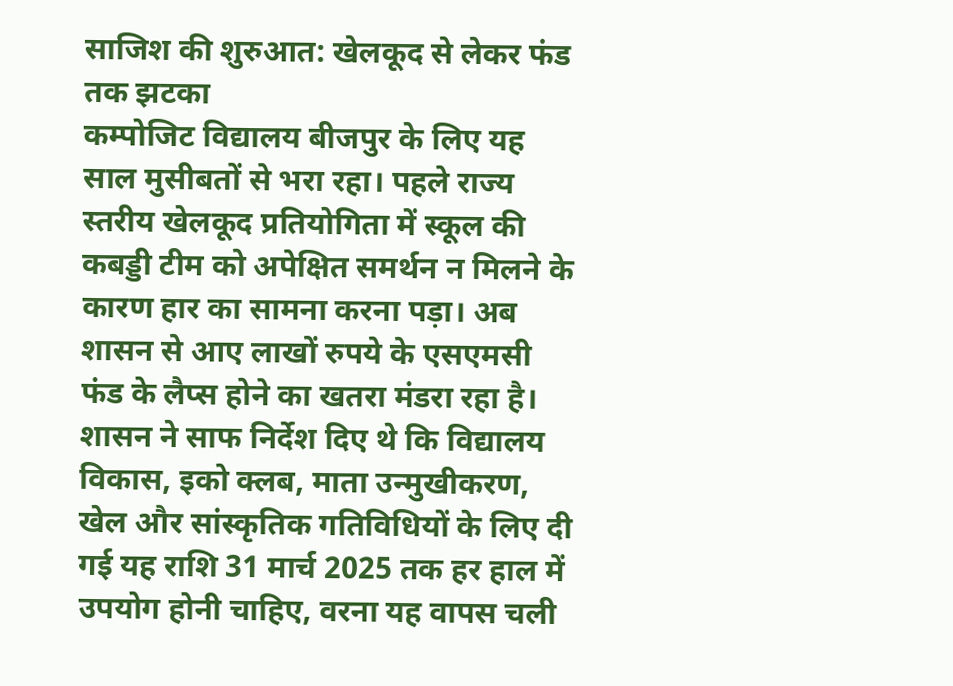साजिश की शुरुआत: खेलकूद से लेकर फंड तक झटका
कम्पोजिट विद्यालय बीजपुर के लिए यह साल मुसीबतों से भरा रहा। पहले राज्य स्तरीय खेलकूद प्रतियोगिता में स्कूल की कबड्डी टीम को अपेक्षित समर्थन न मिलने के कारण हार का सामना करना पड़ा। अब शासन से आए लाखों रुपये के एसएमसी फंड के लैप्स होने का खतरा मंडरा रहा है। शासन ने साफ निर्देश दिए थे कि विद्यालय विकास, इको क्लब, माता उन्मुखीकरण, खेल और सांस्कृतिक गतिविधियों के लिए दी गई यह राशि 31 मार्च 2025 तक हर हाल में उपयोग होनी चाहिए, वरना यह वापस चली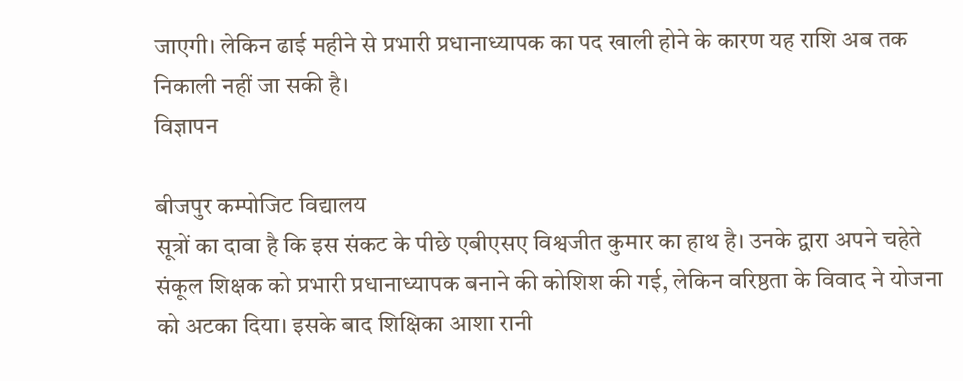जाएगी। लेकिन ढाई महीने से प्रभारी प्रधानाध्यापक का पद खाली होने के कारण यह राशि अब तक निकाली नहीं जा सकी है।
विज्ञापन

बीजपुर कम्पोजिट विद्यालय
सूत्रों का दावा है कि इस संकट के पीछे एबीएसए विश्वजीत कुमार का हाथ है। उनके द्वारा अपने चहेते संकूल शिक्षक को प्रभारी प्रधानाध्यापक बनाने की कोशिश की गई, लेकिन वरिष्ठता के विवाद ने योजना को अटका दिया। इसके बाद शिक्षिका आशा रानी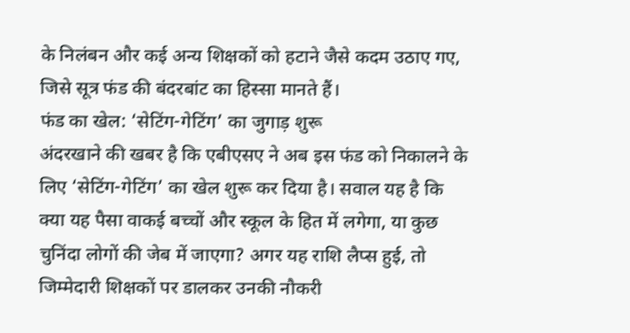के निलंबन और कई अन्य शिक्षकों को हटाने जैसे कदम उठाए गए, जिसे सूत्र फंड की बंदरबांट का हिस्सा मानते हैं।
फंड का खेल: ‘सेटिंग-गेटिंग’ का जुगाड़ शुरू
अंदरखाने की खबर है कि एबीएसए ने अब इस फंड को निकालने के लिए ‘सेटिंग-गेटिंग’ का खेल शुरू कर दिया है। सवाल यह है कि क्या यह पैसा वाकई बच्चों और स्कूल के हित में लगेगा, या कुछ चुनिंदा लोगों की जेब में जाएगा? अगर यह राशि लैप्स हुई, तो जिम्मेदारी शिक्षकों पर डालकर उनकी नौकरी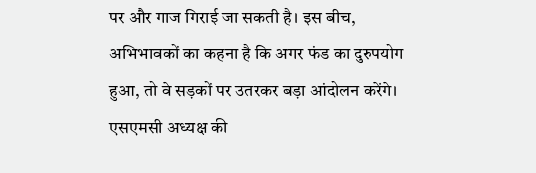पर और गाज गिराई जा सकती है। इस बीच, अभिभावकों का कहना है कि अगर फंड का दुरुपयोग हुआ, तो वे सड़कों पर उतरकर बड़ा आंदोलन करेंगे।
एसएमसी अध्यक्ष की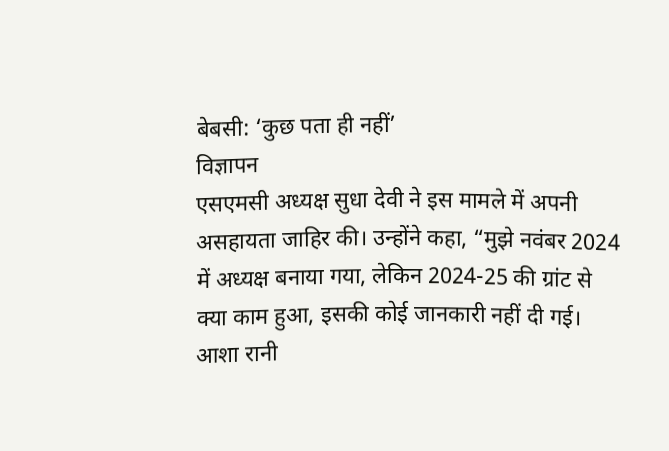बेबसी: ‘कुछ पता ही नहीं’
विज्ञापन
एसएमसी अध्यक्ष सुधा देवी ने इस मामले में अपनी असहायता जाहिर की। उन्होंने कहा, “मुझे नवंबर 2024 में अध्यक्ष बनाया गया, लेकिन 2024-25 की ग्रांट से क्या काम हुआ, इसकी कोई जानकारी नहीं दी गई। आशा रानी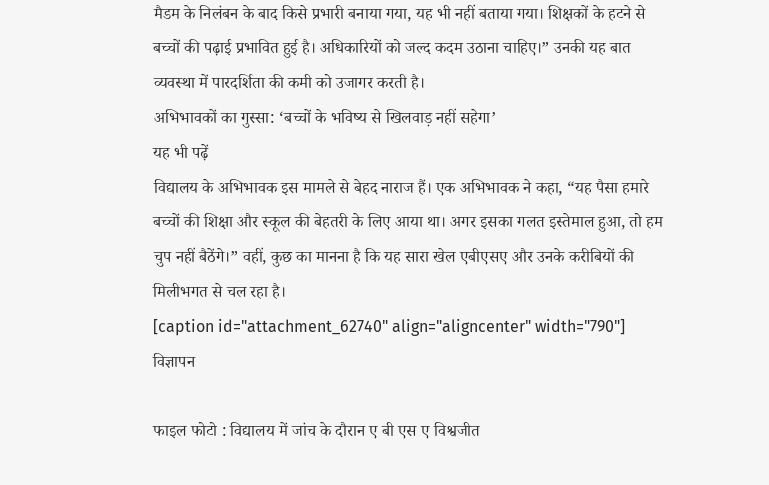मैडम के निलंबन के बाद किसे प्रभारी बनाया गया, यह भी नहीं बताया गया। शिक्षकों के हटने से बच्चों की पढ़ाई प्रभावित हुई है। अधिकारियों को जल्द कदम उठाना चाहिए।” उनकी यह बात व्यवस्था में पारदर्शिता की कमी को उजागर करती है।
अभिभावकों का गुस्सा: ‘बच्चों के भविष्य से खिलवाड़ नहीं सहेगा’
यह भी पढ़ें
विद्यालय के अभिभावक इस मामले से बेहद नाराज हैं। एक अभिभावक ने कहा, “यह पैसा हमारे बच्चों की शिक्षा और स्कूल की बेहतरी के लिए आया था। अगर इसका गलत इस्तेमाल हुआ, तो हम चुप नहीं बैठेंगे।” वहीं, कुछ का मानना है कि यह सारा खेल एबीएसए और उनके करीबियों की मिलीभगत से चल रहा है।
[caption id="attachment_62740" align="aligncenter" width="790"]
विज्ञापन

फाइल फोटो : विद्यालय में जांच के दौरान ए बी एस ए विश्वजीत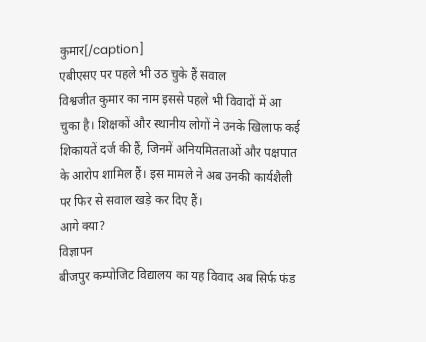कुमार[/caption]
एबीएसए पर पहले भी उठ चुके हैं सवाल
विश्वजीत कुमार का नाम इससे पहले भी विवादों में आ चुका है। शिक्षकों और स्थानीय लोगों ने उनके खिलाफ कई शिकायतें दर्ज की हैं, जिनमें अनियमितताओं और पक्षपात के आरोप शामिल हैं। इस मामले ने अब उनकी कार्यशैली पर फिर से सवाल खड़े कर दिए हैं।
आगे क्या?
विज्ञापन
बीजपुर कम्पोजिट विद्यालय का यह विवाद अब सिर्फ फंड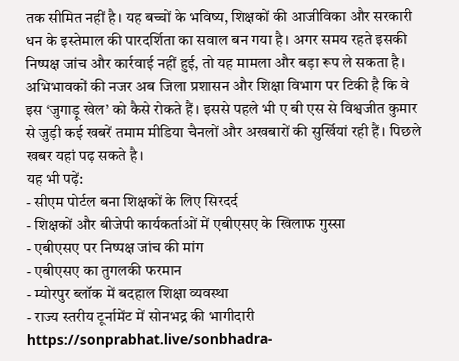तक सीमित नहीं है। यह बच्चों के भविष्य, शिक्षकों की आजीविका और सरकारी धन के इस्तेमाल की पारदर्शिता का सवाल बन गया है। अगर समय रहते इसकी निष्पक्ष जांच और कार्रवाई नहीं हुई, तो यह मामला और बड़ा रूप ले सकता है। अभिभावकों की नजर अब जिला प्रशासन और शिक्षा विभाग पर टिकी है कि वे इस ‘जुगाड़ू खेल’ को कैसे रोकते हैं। इससे पहले भी ए बी एस से विश्वजीत कुमार से जुड़ी कई खबरें तमाम मीडिया चैनलों और अखबारों की सुर्खियां रही हैं। पिछले खबर यहां पढ़ सकते है।
यह भी पढ़ें:
- सीएम पोर्टल बना शिक्षकों के लिए सिरदर्द
- शिक्षकों और बीजेपी कार्यकर्ताओं में एबीएसए के खिलाफ गुस्सा
- एबीएसए पर निष्पक्ष जांच की मांग
- एबीएसए का तुगलकी फरमान
- म्योरपुर ब्लॉक में बदहाल शिक्षा व्यवस्था
- राज्य स्तरीय टूर्नामेंट में सोनभद्र की भागीदारी
https://sonprabhat.live/sonbhadra-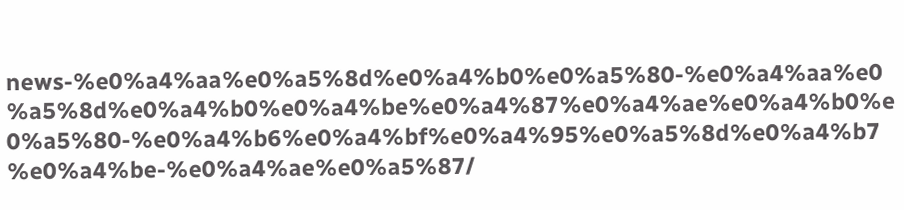news-%e0%a4%aa%e0%a5%8d%e0%a4%b0%e0%a5%80-%e0%a4%aa%e0%a5%8d%e0%a4%b0%e0%a4%be%e0%a4%87%e0%a4%ae%e0%a4%b0%e0%a5%80-%e0%a4%b6%e0%a4%bf%e0%a4%95%e0%a5%8d%e0%a4%b7%e0%a4%be-%e0%a4%ae%e0%a5%87/